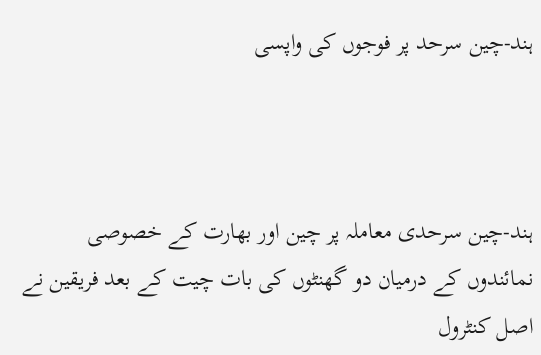ہند-چین سرحد پر فوجوں کی واپسی



ہند-چین سرحدی معاملہ پر چین اور بھارت کے خصوصی نمائندوں کے درمیان دو گھنٹوں کی بات چیت کے بعد فریقین نے اصل کنٹرول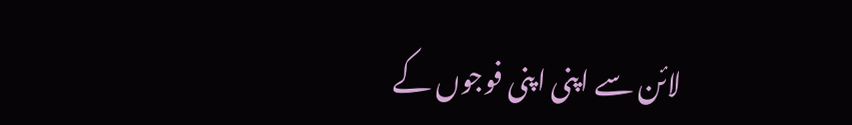لائن سے اپنی اپنی فوجوں کے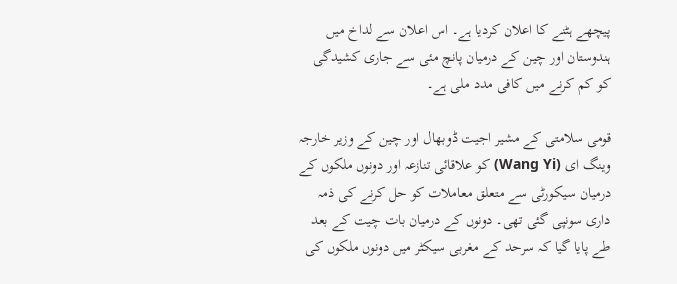پیچھے ہٹنے کا اعلان کردیا ہے۔ اس اعلان سے لداخ میں ہندوستان اور چین کے درمیان پانچ مئی سے جاری کشیدگی کو کم کرنے میں کافی مدد ملی ہے۔

قومی سلامتی کے مشیر اجیت ڈوبھال اور چین کے وزیر خارجہ وینگ ای (Wang Yi) کو علاقائی تنازعہ اور دونوں ملکوں کے درمیان سیکورٹی سے متعلق معاملات کو حل کرنے کی ذمہ داری سونپی گئی تھی۔ دونوں کے درمیان بات چیت کے بعد طے پایا گیا کہ سرحد کے مغربی سیکٹر میں دونوں ملکوں کی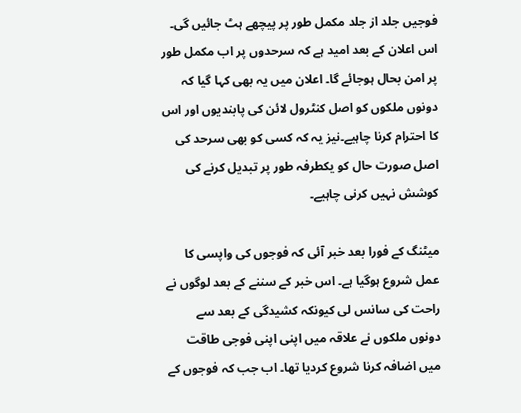فوجیں جلد از جلد مکمل طور پر پیچھے ہٹ جائیں گی۔ اس اعلان کے بعد امید ہے کہ سرحدوں پر اب مکمل طور پر امن بحال ہوجائے گا۔ اعلان میں یہ بھی کہا گیا کہ دونوں ملکوں کو اصل کنٹرول لائن کی پابندیوں اور اس کا احترام کرنا چاہیے۔نیز یہ کہ کسی کو بھی سرحد کی اصل صورت حال کو یکطرفہ طور پر تبدیل کرنے کی کوشش نہیں کرنی چاہیے۔

میٹنگ کے فورا بعد خبر آئی کہ فوجوں کی واپسی کا عمل شروع ہوگیا ہے۔ اس خبر کے سننے کے بعد لوگوں نے راحت کی سانس لی کیونکہ کشیدگی کے بعد سے دونوں ملکوں نے علاقہ میں اپنی اپنی فوجی طاقت میں اضافہ کرنا شروع کردیا تھا۔ اب جب کہ فوجوں کے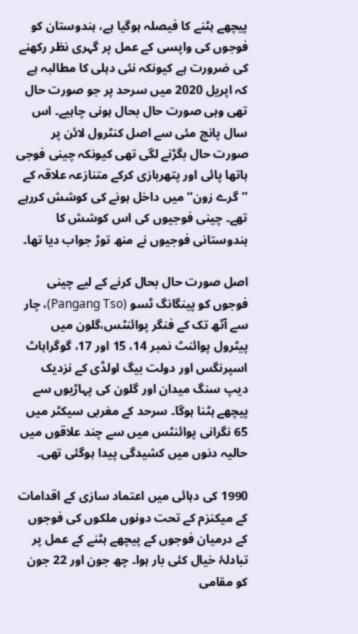پیچھے ہٹنے کا فیصلہ ہوگیا ہے، ہندوستان کو فوجوں کی واپسی کے عمل پر گہری نظر رکھنے کی ضرورت ہے کیونکہ نئی دہلی کا مطالبہ ہے کہ اپریل 2020 میں سرحد پر جو صورت حال تھی وہی صورت حال بحال ہونی چاہیے۔ اس سال پانچ مئی سے اصل کنٹرول لائن پر صورت حال بگڑنے لگی تھی کیونکہ چینی فوجی ہاتھا پائی اور پتھربازی کرکے متنازعہ علاقہ کے ’’گرے زون‘‘ میں داخل ہونے کی کوشش کررہے تھے۔ چینی فوجیوں کی اس کوشش کا ہندوستانی فوجیوں نے منھ توڑ جواب دیا تھا۔

اصل صورت حال بحال کرنے کے لیے چینی فوجوں کو پینگانگ ٹسو (Pangang Tso)، چار سے آٹھ تک کے فنگر پوائنٹس،گلون میں پیٹرول پوائنٹ نمبر 14، 15 اور 17، گوگراہاٹ اسپرنگس اور دولت بیگ اولڈی کے نزدیک دیپ سنگ میدان اور گلون کی پہاڑیوں سے پیچھے ہٹنا ہوگا۔ سرحد کے مغربی سیکٹر میں 65 نگرانی پوائنٹس میں سے چند علاقوں میں حالیہ دنوں میں کشیدگی پیدا ہوگئی تھی۔

1990 کی دہائی میں اعتماد سازی کے اقدامات کے میکنزم کے تحت دونوں ملکوں کی فوجوں کے درمیان فوجوں کے پیچھے ہٹنے کے عمل پر تبادلۂ خیال کئی بار ہوا۔ چھ جون اور 22 جون کو مقامی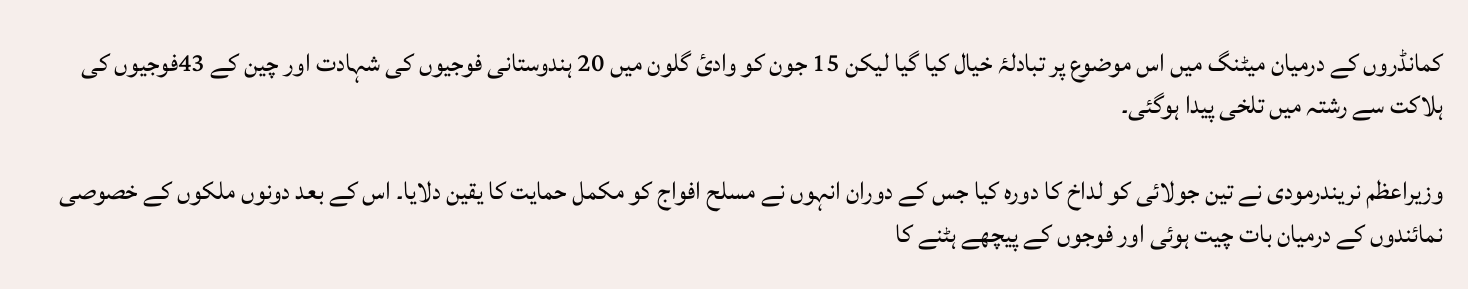کمانڈروں کے درمیان میٹنگ میں اس موضوع پر تبادلۂ خیال کیا گیا لیکن 15 جون کو وادیٔ گلون میں 20 ہندوستانی فوجیوں کی شہادت اور چین کے 43فوجیوں کی ہلاکت سے رشتہ میں تلخی پیدا ہوگئی۔

وزیراعظم نریندرمودی نے تین جولائی کو لداخ کا دورہ کیا جس کے دوران انہوں نے مسلح افواج کو مکمل حمایت کا یقین دلایا۔ اس کے بعد دونوں ملکوں کے خصوصی نمائندوں کے درمیان بات چیت ہوئی اور فوجوں کے پیچھے ہٹنے کا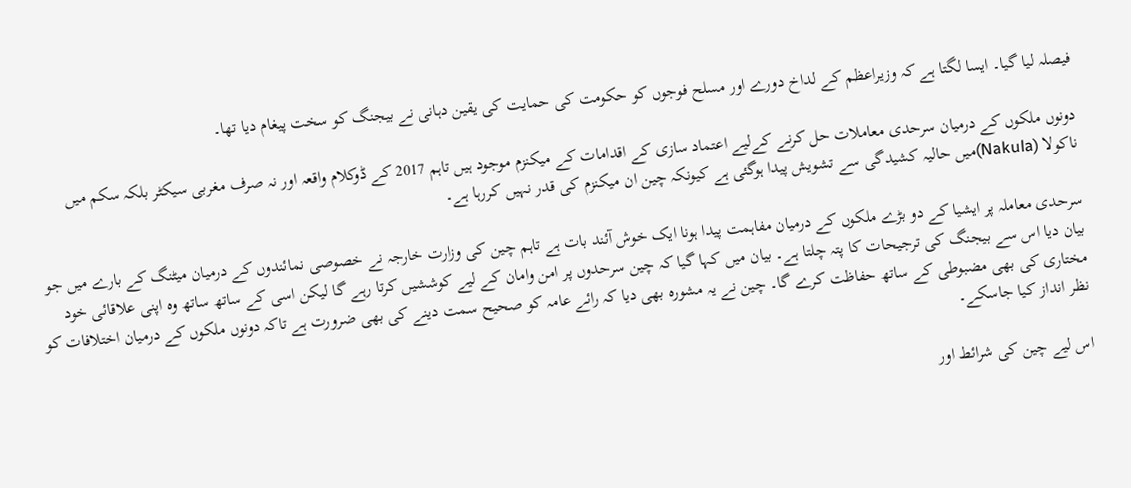فیصلہ لیا گیا۔ ایسا لگتا ہے کہ وزیراعظم کے لداخ دورے اور مسلح فوجوں کو حکومت کی حمایت کی یقین دہانی نے بیجنگ کو سخت پیغام دیا تھا۔

دونوں ملکوں کے درمیان سرحدی معاملات حل کرنے کےلیے اعتماد سازی کے اقدامات کے میکنزم موجود ہیں تاہم 2017 کے ڈوکلام واقعہ اور نہ صرف مغربی سیکٹر بلکہ سکم میں ناکولا (Nakula)میں حالیہ کشیدگی سے تشویش پیدا ہوگئی ہے کیونکہ چین ان میکنزم کی قدر نہیں کررہا ہے۔

سرحدی معاملہ پر ایشیا کے دو بڑے ملکوں کے درمیان مفاہمت پیدا ہونا ایک خوش آئند بات ہے تاہم چین کی وزارت خارجہ نے خصوصی نمائندوں کے درمیان میٹنگ کے بارے میں جو بیان دیا اس سے بیجنگ کی ترجیحات کا پتہ چلتا ہے۔ بیان میں کہا گیا کہ چین سرحدوں پر امن وامان کے لیے کوششیں کرتا رہے گا لیکن اسی کے ساتھ ساتھ وہ اپنی علاقائی خود مختاری کی بھی مضبوطی کے ساتھ حفاظت کرے گا۔ چین نے یہ مشورہ بھی دیا کہ رائے عامہ کو صحیح سمت دینے کی بھی ضرورت ہے تاکہ دونوں ملکوں کے درمیان اختلافات کو نظر انداز کیا جاسکے۔

اس لیے چین کی شرائط اور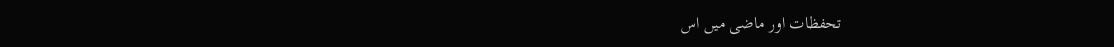تحفظات اور ماضی میں اس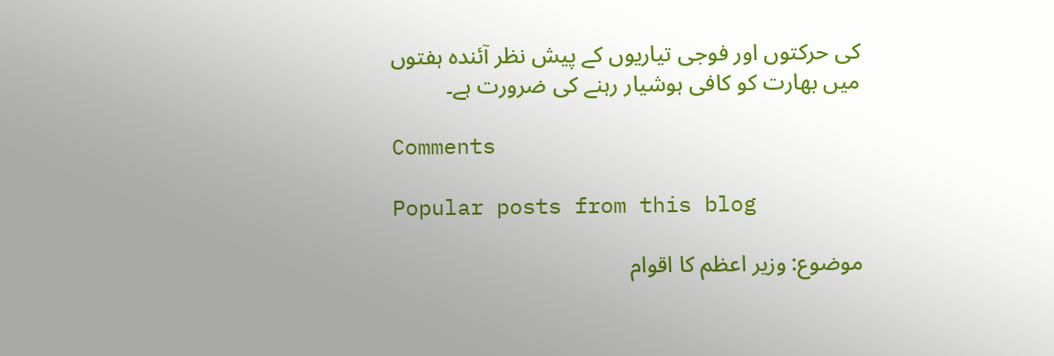کی حرکتوں اور فوجی تیاریوں کے پیش نظر آئندہ ہفتوں میں بھارت کو کافی ہوشیار رہنے کی ضرورت ہے۔

Comments

Popular posts from this blog

موضوع: وزیر اعظم کا اقوام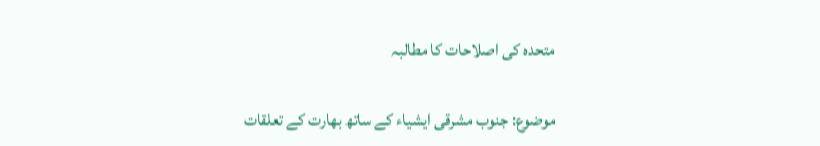متحدہ کی اصلاحات کا مطالبہ

موضوع: جنوب مشرقی ایشیاء کے ساتھ بھارت کے تعلقات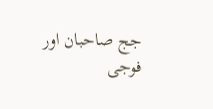جج صاحبان اور فوجی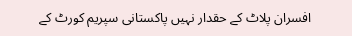افسران پلاٹ کے حقدار نہیں پاکستانی سپریم کورٹ کے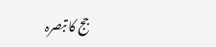جج کا تبصرہ